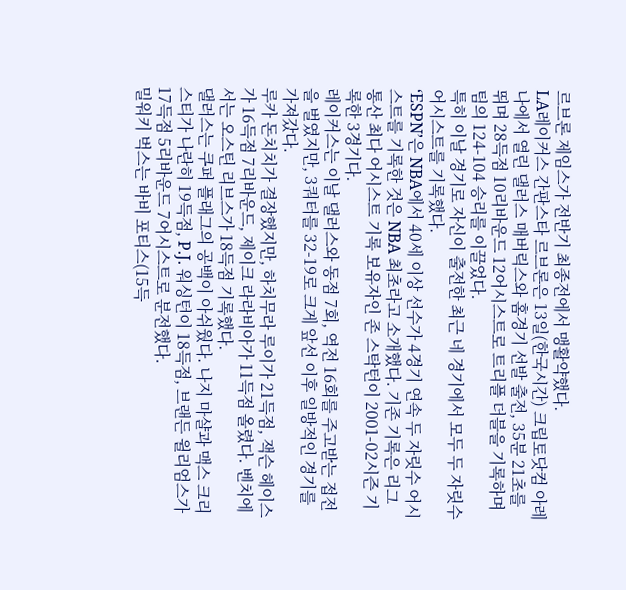르브론 제임스가 전반기 최종전에서 맹활약했다.
LA레이커스 간판스타 르브론은 13일(한국시간) 크립토닷컴 아레나에서 열린 댈러스 매버릭스와 홈경기 선발 출전, 35분 21초를 뛰며 28득점 10리바운드 12어시스트로 트리플 더블을 기록하며 팀의 124-104 승리를 이끌었다.
특히 이날 경기로 자신이 출전한 최근 네 경기에서 모두 두 자릿수 어시스트를 기록했다.
‘ESPN’은 NBA에서 40세 이상 선수가 4경기 연속 두 자릿수 어시스트를 기록한 것은 NBA 최초라고 소개했다. 기존 기록은 리그 통산 최다 어시스트 기록 보유자인 존 스탁턴이 2001-02시즌 기록한 3경기다.
레이커스는 이날 댈러스와 동점 7회, 역전 16회를 주고받는 접전을 벌였지만, 3쿼터를 32-19로 크게 앞선 이후 일방적인 경기를 가져갔다.
루카 돈치치가 결장했지만, 하치무라 루이가 21득점, 잭슨 헤이스가 16득점 7리바운드, 제이크 라라비아가 11득점 올렸다. 벤치에서는 오스틴 리브스가 18득점 기록했다.
댈러스는 쿠퍼 플래그의 공백이 아쉬웠다. 나지 마샬과 맥스 크리스티가 나란히 19득점, P.J. 워싱턴이 18득점, 브랜든 윌리엄스가 17득점 5리바운드 7어시스트로 분전했다.
밀워키 벅스는 바비 포티스(15득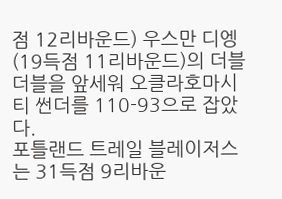점 12리바운드) 우스만 디엥(19득점 11리바운드)의 더블 더블을 앞세워 오클라호마시티 썬더를 110-93으로 잡았다.
포틀랜드 트레일 블레이저스는 31득점 9리바운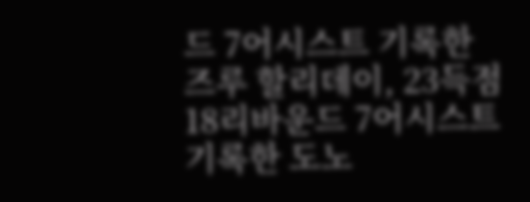드 7어시스트 기록한 즈루 할리데이, 23득점 18리바운드 7어시스트 기록한 도노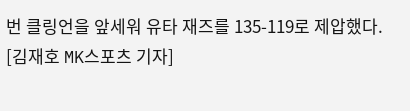번 클링언을 앞세워 유타 재즈를 135-119로 제압했다.
[김재호 MK스포츠 기자]